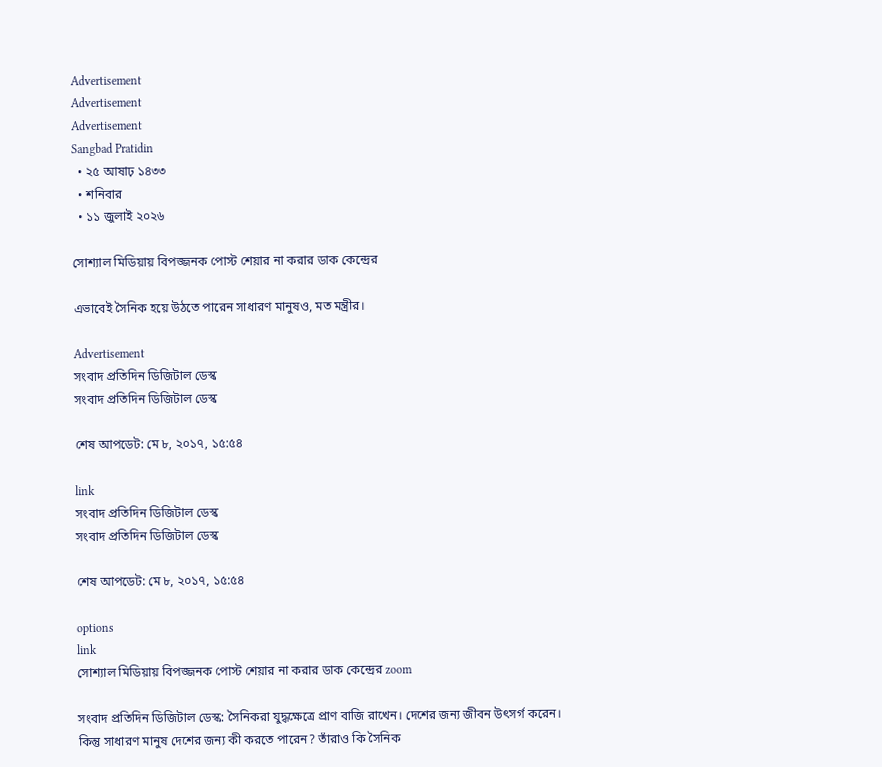Advertisement
Advertisement
Advertisement
Sangbad Pratidin
  • ২৫ আষাঢ় ১৪৩৩
  • শনিবার
  • ১১ জুলাই ২০২৬

সোশ্যাল মিডিয়ায় বিপজ্জনক পোস্ট শেয়ার না করার ডাক কেন্দ্রের

এভাবেই সৈনিক হয়ে উঠতে পারেন সাধারণ মানুষও, মত মন্ত্রীর।

Advertisement
সংবাদ প্রতিদিন ডিজিটাল ডেস্ক
সংবাদ প্রতিদিন ডিজিটাল ডেস্ক

শেষ আপডেট: মে ৮, ২০১৭, ১৫:৫৪

link
সংবাদ প্রতিদিন ডিজিটাল ডেস্ক
সংবাদ প্রতিদিন ডিজিটাল ডেস্ক

শেষ আপডেট: মে ৮, ২০১৭, ১৫:৫৪

options
link
সোশ্যাল মিডিয়ায় বিপজ্জনক পোস্ট শেয়ার না করার ডাক কেন্দ্রের zoom

সংবাদ প্রতিদিন ডিজিটাল ডেস্ক: সৈনিকরা যুদ্ধক্ষেত্রে প্রাণ বাজি রাখেন। দেশের জন্য জীবন উৎসর্গ করেন। কিন্তু সাধারণ মানুষ দেশের জন্য কী করতে পারেন? তাঁরাও কি সৈনিক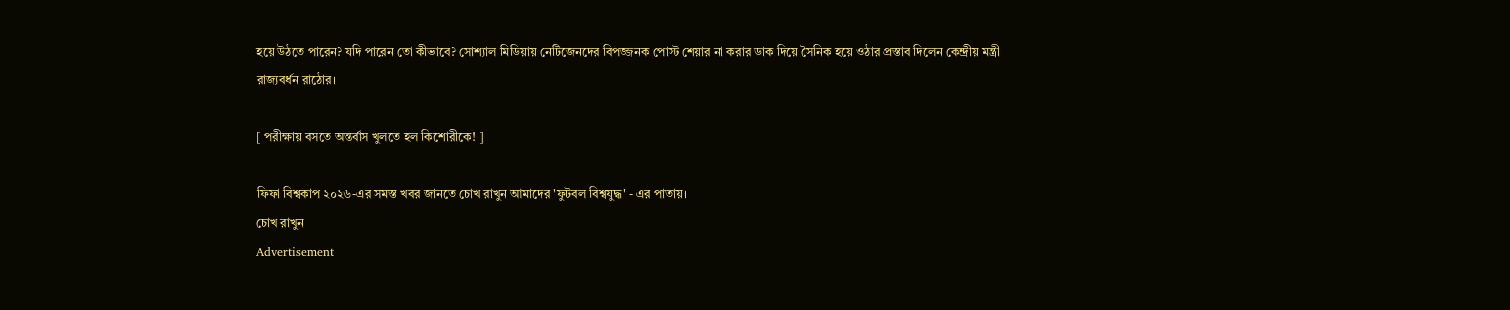হয়ে উঠতে পারেন? যদি পারেন তো কীভাবে? সোশ্যাল মিডিয়ায় নেটিজেনদের বিপজ্জনক পোস্ট শেয়ার না করার ডাক দিয়ে সৈনিক হয়ে ওঠার প্রস্তাব দিলেন কেন্দ্রীয় মন্ত্রী রাজ্যবর্ধন রাঠোর।

[ পরীক্ষায় বসতে অন্তর্বাস খুলতে হল কিশোরীকে! ]

ফিফা বিশ্বকাপ ২০২৬-এর সমস্ত খবর জানতে চোখ রাখুন আমাদের 'ফুটবল বিশ্বযুদ্ধ' - এর পাতায়।
চোখ রাখুন
Advertisement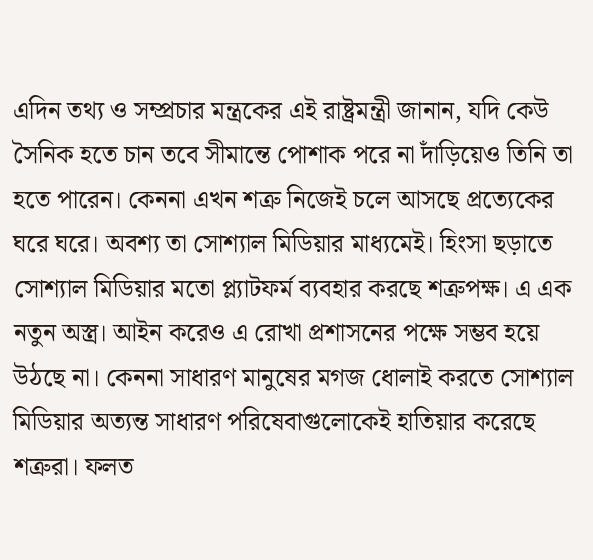এদিন তথ্য ও সম্প্রচার মন্ত্রকের এই রাষ্ট্রমন্ত্রী জানান, যদি কেউ সৈনিক হতে চান তবে সীমান্তে পোশাক পরে না দাঁড়িয়েও তিনি তা হতে পারেন। কেননা এখন শত্রু নিজেই চলে আসছে প্রত্যেকের ঘরে ঘরে। অবশ্য তা সোশ্যাল মিডিয়ার মাধ্যমেই। হিংসা ছড়াতে সোশ্যাল মিডিয়ার মতো প্ল্যাটফর্ম ব্যবহার করছে শত্রুপক্ষ। এ এক নতুন অস্ত্র। আইন করেও এ রোখা প্রশাসনের পক্ষে সম্ভব হয়ে উঠছে না। কেননা সাধারণ মানুষের মগজ ধোলাই করতে সোশ্যাল মিডিয়ার অত্যন্ত সাধারণ পরিষেবাগুলোকেই হাতিয়ার করেছে শত্রুরা। ফলত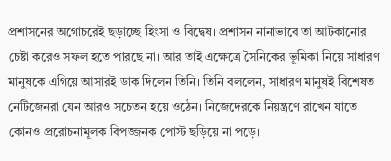প্রশাসনের অগোচরেই ছড়াচ্ছে হিংসা ও বিদ্বেষ। প্রশাসন নানাভাবে তা আটকানোর  চেষ্টা করেও সফল হতে পারছে না। আর তাই এক্ষেত্রে সৈনিকের ভূমিকা নিয়ে সাধারণ মানুষকে এগিয়ে আসারই ডাক দিলেন তিনি। তিনি বললেন, সাধারণ মানুষই বিশেষত নেটিজেনরা যেন আরও সচেতন হয়ে ওঠেন। নিজেদেরকে নিয়ন্ত্রণে রাখেন যাতে কোনও প্ররোচনামূলক বিপজ্জনক পোস্ট ছড়িয়ে না পড়ে।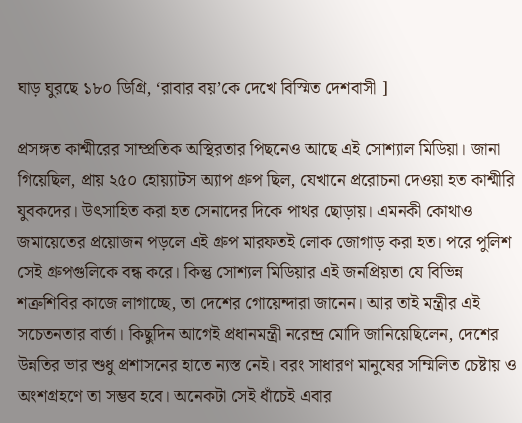ঘাড় ঘুরছে ১৮০ ডিগ্রি, ‘রাবার বয়’কে দেখে বিস্মিত দেশবাসী ]

প্রসঙ্গত কাশ্মীরের সাম্প্রতিক অস্থিরতার পিছনেও আছে এই সোশ্যাল মিডিয়া। জানা গিয়েছিল, প্রায় ২৫০ হোয়্যাটস অ্যাপ গ্রুপ ছিল, যেখানে প্ররোচনা দেওয়া হত কাশ্মীরি যুবকদের। উৎসাহিত করা হত সেনাদের দিকে পাথর ছোড়ায়। এমনকী কোথাও জমায়েতের প্রয়োজন পড়লে এই গ্রুপ মারফতই লোক জোগাড় করা হত। পরে পুলিশ সেই গ্রুপগুলিকে বন্ধ করে। কিন্তু সোশ্যল মিডিয়ার এই জনপ্রিয়তা যে বিভিন্ন শত্রুশিবির কাজে লাগাচ্ছে, তা দেশের গোয়েন্দারা জানেন। আর তাই মন্ত্রীর এই সচেতনতার বার্তা। কিছুদিন আগেই প্রধানমন্ত্রী নরেন্দ্র মোদি জানিয়েছিলেন, দেশের উন্নতির ভার শুধু প্রশাসনের হাতে ন্যস্ত নেই। বরং সাধারণ মানুষের সম্মিলিত চেষ্টায় ও অংশগ্রহণে তা সম্ভব হবে। অনেকটা সেই ধাঁচেই এবার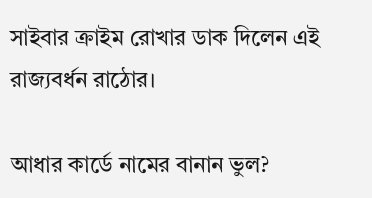সাইবার ক্রাইম রোখার ডাক দিলেন এই রাজ্যবর্ধন রাঠোর।

আধার কার্ডে নামের বানান ভুল?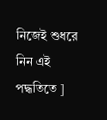নিজেই শুধরে নিন এই পদ্ধতিতে ]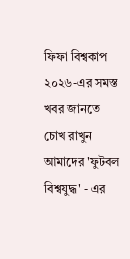ফিফা বিশ্বকাপ ২০২৬-এর সমস্ত খবর জানতে চোখ রাখুন আমাদের 'ফুটবল বিশ্বযুদ্ধ' - এর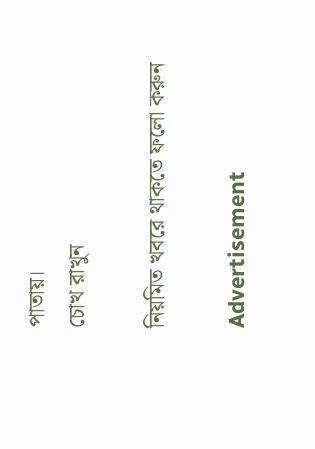পাতায়।
চোখ রাখুন

নিয়মিত খবরে থাকতে ফলো করুন

Advertisement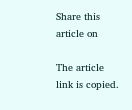Share this article on

The article link is copied.